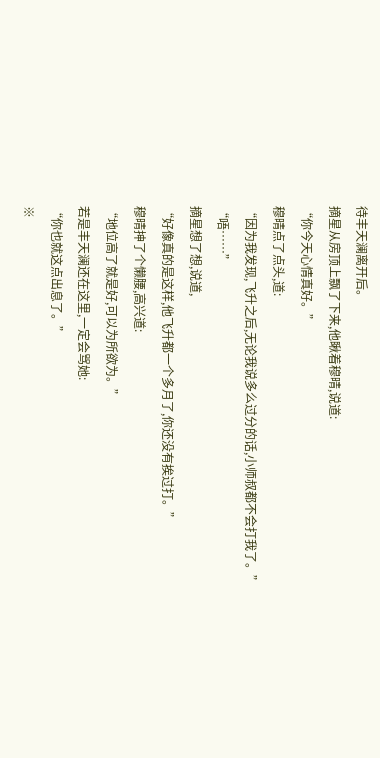待丰天澜离开后。
摘星从房顶上飘了下来,他瞅着穆晴,说道:
“你今天心情真好。”
穆晴点了点头,道:
“因为我发现,飞升之后,无论我说多么过分的话,小师叔都不会打我了。”
“唔……”
摘星想了想,说道,
“好像真的是这样,他飞升都一个多月了,你还没有挨过打。”
穆晴抻了个懒腰,高兴道:
“地位高了就是好,可以为所欲为。”
若是丰天澜还在这里,一定会骂她:
“你也就这点出息了。”
※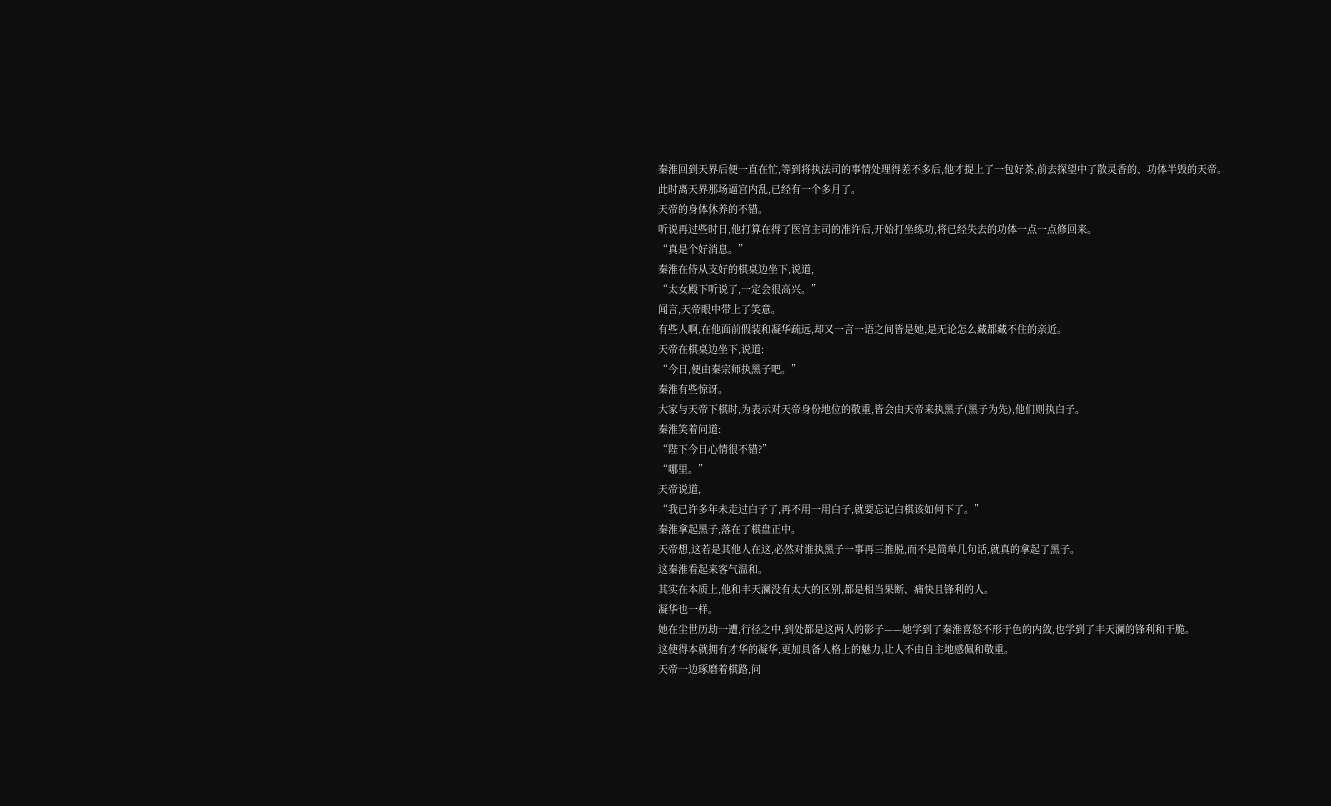秦淮回到天界后便一直在忙,等到将执法司的事情处理得差不多后,他才提上了一包好茶,前去探望中了散灵香的、功体半毁的天帝。
此时离天界那场逼宫内乱,已经有一个多月了。
天帝的身体休养的不错。
听说再过些时日,他打算在得了医宫主司的准许后,开始打坐练功,将已经失去的功体一点一点修回来。
“真是个好消息。”
秦淮在侍从支好的棋桌边坐下,说道,
“太女殿下听说了,一定会很高兴。”
闻言,天帝眼中带上了笑意。
有些人啊,在他面前假装和凝华疏远,却又一言一语之间皆是她,是无论怎么藏都藏不住的亲近。
天帝在棋桌边坐下,说道:
“今日,便由秦宗师执黑子吧。”
秦淮有些惊讶。
大家与天帝下棋时,为表示对天帝身份地位的敬重,皆会由天帝来执黑子(黑子为先),他们则执白子。
秦淮笑着问道:
“陛下今日心情很不错?”
“哪里。”
天帝说道,
“我已许多年未走过白子了,再不用一用白子,就要忘记白棋该如何下了。”
秦淮拿起黑子,落在了棋盘正中。
天帝想,这若是其他人在这,必然对谁执黑子一事再三推脱,而不是简单几句话,就真的拿起了黑子。
这秦淮看起来客气温和。
其实在本质上,他和丰天澜没有太大的区别,都是相当果断、痛快且锋利的人。
凝华也一样。
她在尘世历劫一遭,行径之中,到处都是这两人的影子——她学到了秦淮喜怒不形于色的内敛,也学到了丰天澜的锋利和干脆。
这使得本就拥有才华的凝华,更加具备人格上的魅力,让人不由自主地感佩和敬重。
天帝一边琢磨着棋路,问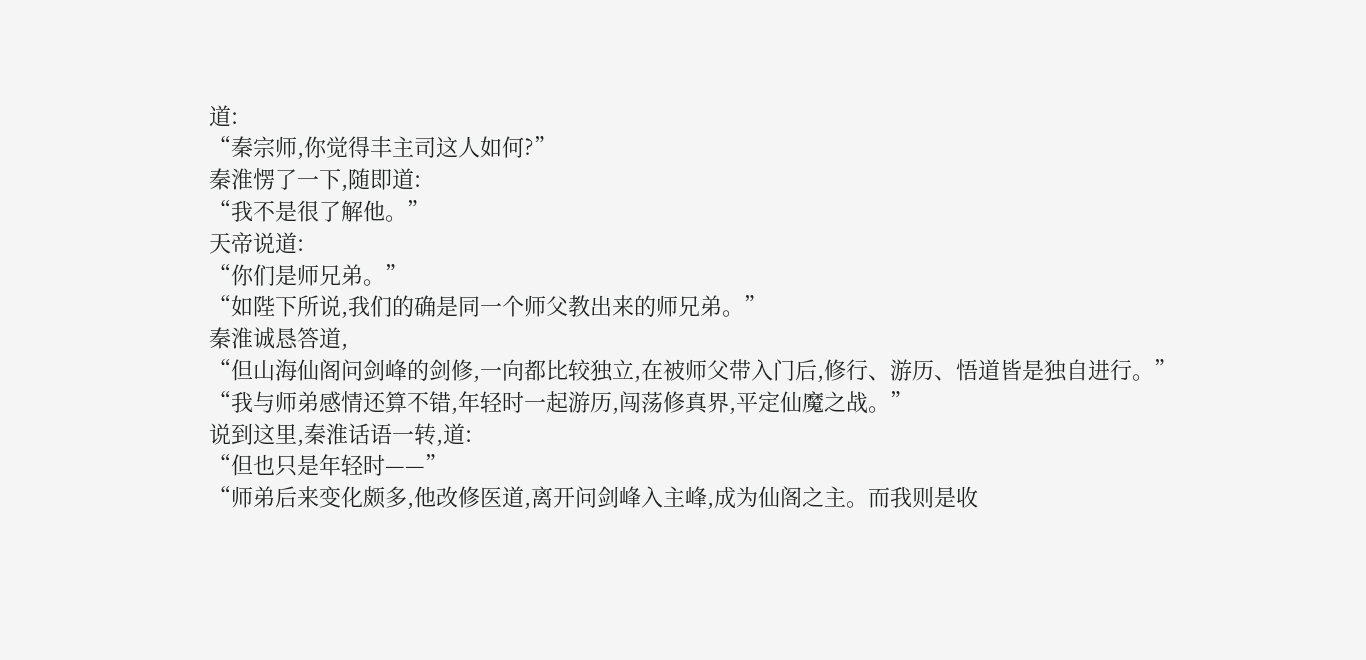道:
“秦宗师,你觉得丰主司这人如何?”
秦淮愣了一下,随即道:
“我不是很了解他。”
天帝说道:
“你们是师兄弟。”
“如陛下所说,我们的确是同一个师父教出来的师兄弟。”
秦淮诚恳答道,
“但山海仙阁问剑峰的剑修,一向都比较独立,在被师父带入门后,修行、游历、悟道皆是独自进行。”
“我与师弟感情还算不错,年轻时一起游历,闯荡修真界,平定仙魔之战。”
说到这里,秦淮话语一转,道:
“但也只是年轻时——”
“师弟后来变化颇多,他改修医道,离开问剑峰入主峰,成为仙阁之主。而我则是收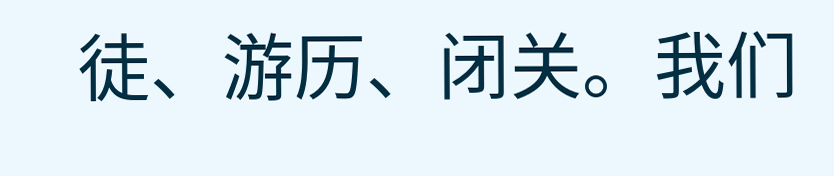徒、游历、闭关。我们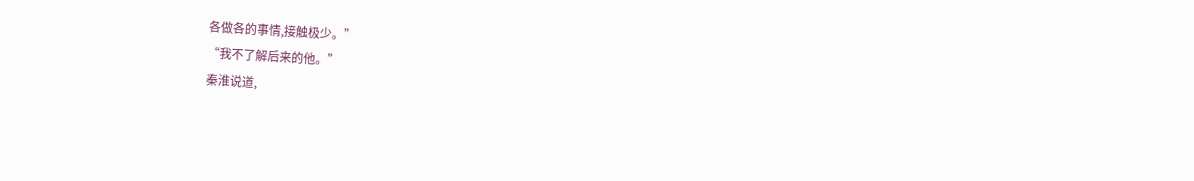各做各的事情,接触极少。”
“我不了解后来的他。”
秦淮说道,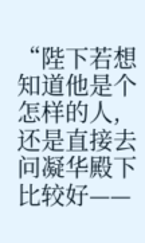“陛下若想知道他是个怎样的人,还是直接去问凝华殿下比较好——